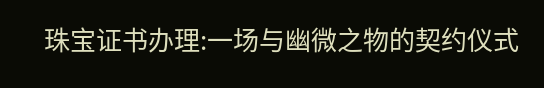珠宝证书办理:一场与幽微之物的契约仪式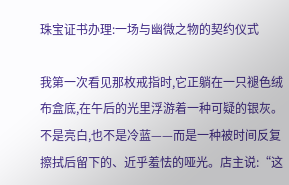珠宝证书办理:一场与幽微之物的契约仪式

我第一次看见那枚戒指时,它正躺在一只褪色绒布盒底,在午后的光里浮游着一种可疑的银灰。不是亮白,也不是冷蓝——而是一种被时间反复擦拭后留下的、近乎羞怯的哑光。店主说:“这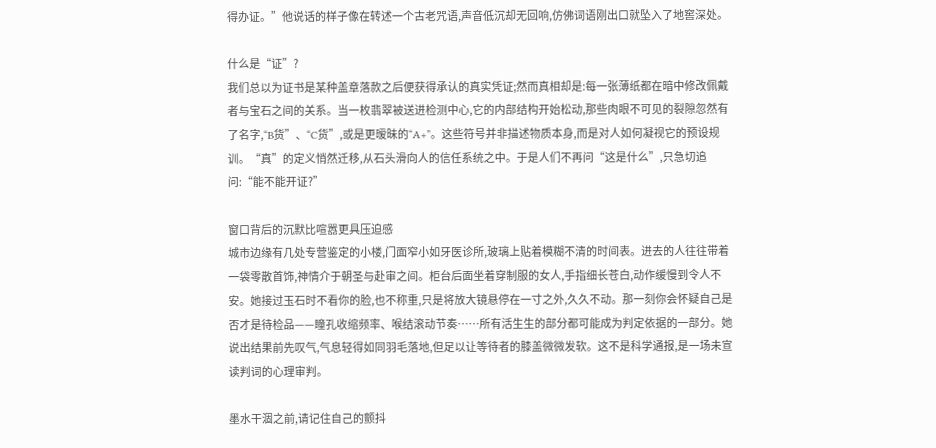得办证。”他说话的样子像在转述一个古老咒语,声音低沉却无回响,仿佛词语刚出口就坠入了地窖深处。

什么是“证”?
我们总以为证书是某种盖章落款之后便获得承认的真实凭证;然而真相却是:每一张薄纸都在暗中修改佩戴者与宝石之间的关系。当一枚翡翠被送进检测中心,它的内部结构开始松动,那些肉眼不可见的裂隙忽然有了名字,“B货”、“C货”,或是更暧昧的“A+”。这些符号并非描述物质本身,而是对人如何凝视它的预设规训。“真”的定义悄然迁移,从石头滑向人的信任系统之中。于是人们不再问“这是什么”,只急切追问:“能不能开证?”

窗口背后的沉默比喧嚣更具压迫感
城市边缘有几处专营鉴定的小楼,门面窄小如牙医诊所,玻璃上贴着模糊不清的时间表。进去的人往往带着一袋零散首饰,神情介于朝圣与赴审之间。柜台后面坐着穿制服的女人,手指细长苍白,动作缓慢到令人不安。她接过玉石时不看你的脸,也不称重,只是将放大镜悬停在一寸之外,久久不动。那一刻你会怀疑自己是否才是待检品——瞳孔收缩频率、喉结滚动节奏……所有活生生的部分都可能成为判定依据的一部分。她说出结果前先叹气,气息轻得如同羽毛落地,但足以让等待者的膝盖微微发软。这不是科学通报,是一场未宣读判词的心理审判。

墨水干涸之前,请记住自己的颤抖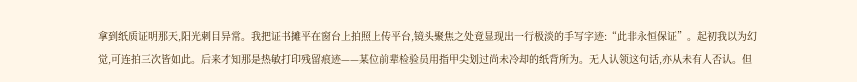拿到纸质证明那天,阳光刺目异常。我把证书摊平在窗台上拍照上传平台,镜头聚焦之处竟显现出一行极淡的手写字迹:“此非永恒保证”。起初我以为幻觉,可连拍三次皆如此。后来才知那是热敏打印残留痕迹——某位前辈检验员用指甲尖划过尚未冷却的纸背所为。无人认领这句话,亦从未有人否认。但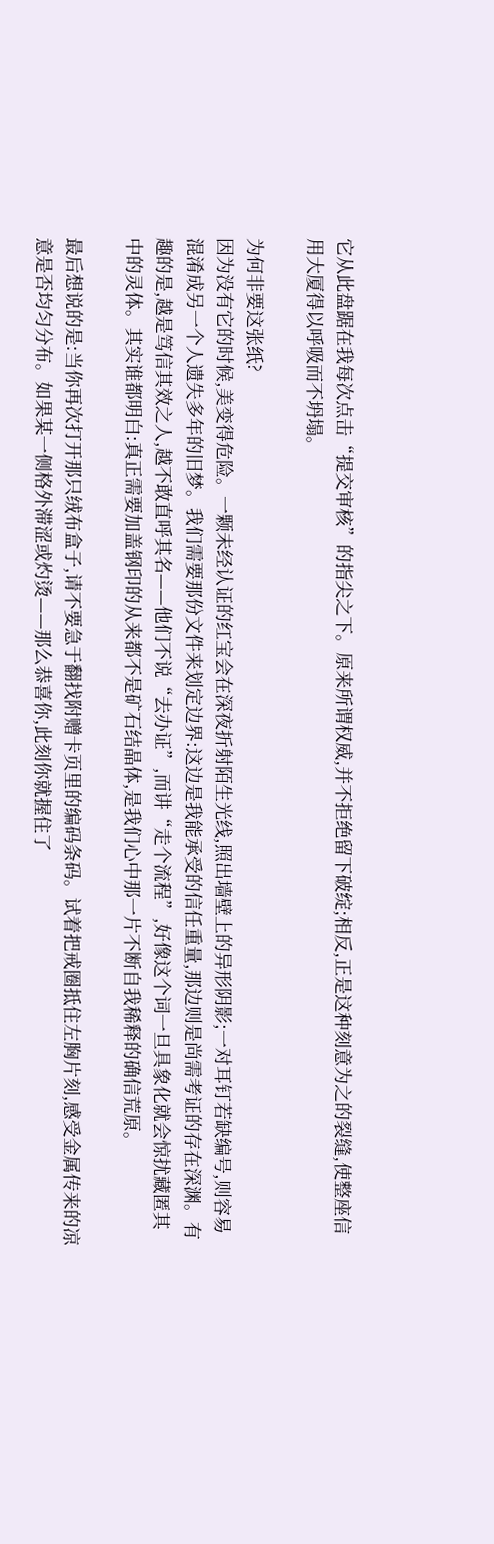它从此盘踞在我每次点击“提交审核”的指尖之下。原来所谓权威,并不拒绝留下破绽;相反,正是这种刻意为之的裂缝,使整座信用大厦得以呼吸而不坍塌。

为何非要这张纸?
因为没有它的时候,美变得危险。一颗未经认证的红宝会在深夜折射陌生光线,照出墙壁上的异形阴影;一对耳钉若缺编号,则容易混淆成另一个人遗失多年的旧梦。我们需要那份文件来划定边界:这边是我能承受的信任重量,那边则是尚需考证的存在深渊。有趣的是,越是笃信其效之人,越不敢直呼其名——他们不说“去办证”,而讲“走个流程”,好像这个词一旦具象化就会惊扰藏匿其中的灵体。其实谁都明白:真正需要加盖钢印的从来都不是矿石结晶体,是我们心中那一片不断自我稀释的确信荒原。

最后想说的是:当你再次打开那只绒布盒子,请不要急于翻找附赠卡页里的编码条码。试着把戒圈抵住左胸片刻,感受金属传来的凉意是否均匀分布。如果某一侧格外滞涩或灼烫——那么恭喜你,此刻你就握住了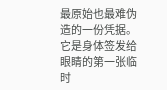最原始也最难伪造的一份凭据。它是身体签发给眼睛的第一张临时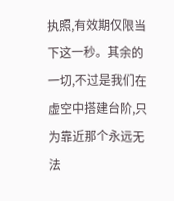执照,有效期仅限当下这一秒。其余的一切,不过是我们在虚空中搭建台阶,只为靠近那个永远无法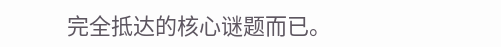完全抵达的核心谜题而已。